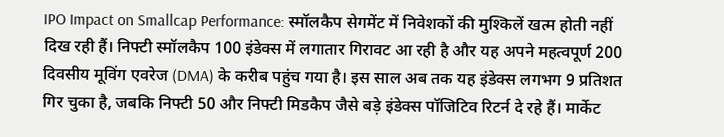IPO Impact on Smallcap Performance: स्मॉलकैप सेगमेंट में निवेशकों की मुश्किलें खत्म होती नहीं दिख रही हैं। निफ्टी स्मॉलकैप 100 इंडेक्स में लगातार गिरावट आ रही है और यह अपने महत्वपूर्ण 200 दिवसीय मूविंग एवरेज (DMA) के करीब पहुंच गया है। इस साल अब तक यह इंडेक्स लगभग 9 प्रतिशत गिर चुका है, जबकि निफ्टी 50 और निफ्टी मिडकैप जैसे बड़े इंडेक्स पॉजिटिव रिटर्न दे रहे हैं। मार्केट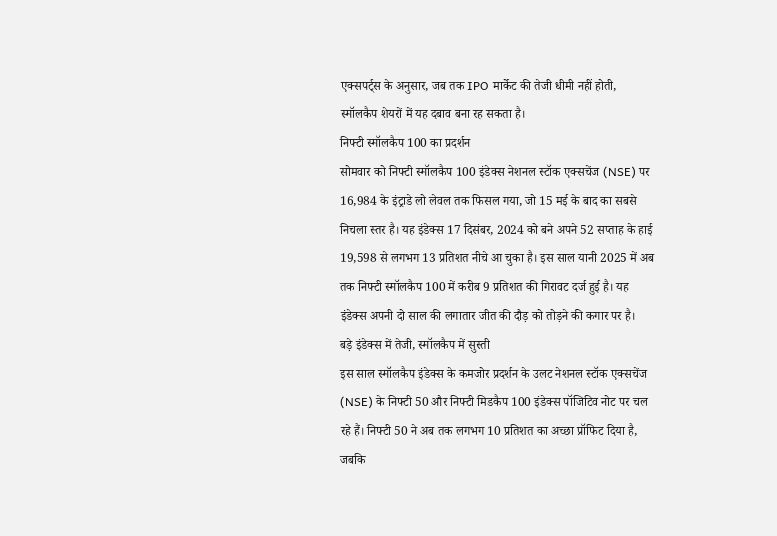एक्सपर्ट्स के अनुसार, जब तक IPO मार्केट की तेजी धीमी नहीं होती, स्मॉलकैप शेयरों में यह दबाव बना रह सकता है।
निफ्टी स्मॉलकैप 100 का प्रदर्शन
सोमवार को निफ्टी स्मॉलकैप 100 इंडेक्स नेशनल स्टॉक एक्सचेंज (NSE) पर 16,984 के इंट्राडे लो लेवल तक फिसल गया, जो 15 मई के बाद का सबसे निचला स्तर है। यह इंडेक्स 17 दिसंबर, 2024 को बने अपने 52 सप्ताह के हाई 19,598 से लगभग 13 प्रतिशत नीचे आ चुका है। इस साल यानी 2025 में अब तक निफ्टी स्मॉलकैप 100 में करीब 9 प्रतिशत की गिरावट दर्ज हुई है। यह इंडेक्स अपनी दो साल की लगातार जीत की दौड़ को तोड़ने की कगार पर है।
बड़े इंडेक्स में तेजी, स्मॉलकैप में सुस्ती
इस साल स्मॉलकैप इंडेक्स के कमजोर प्रदर्शन के उलट नेशनल स्टॉक एक्सचेंज (NSE) के निफ्टी 50 और निफ्टी मिडकैप 100 इंडेक्स पॉजिटिव नोट पर चल रहे हैं। निफ्टी 50 ने अब तक लगभग 10 प्रतिशत का अच्छा प्रॉफिट दिया है, जबकि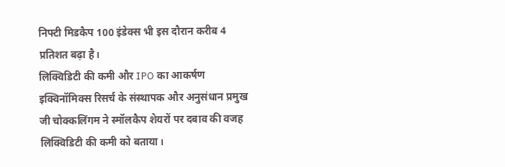निफ्टी मिडकैप 100 इंडेक्स भी इस दौरान करीब 4 प्रतिशत बढ़ा है।
लिक्विडिटी की कमी और IPO का आकर्षण
इक्विनॉमिक्स रिसर्च के संस्थापक और अनुसंधान प्रमुख जी चोक्कलिंगम ने स्मॉलकैप शेयरों पर दबाव की वजह लिक्विडिटी की कमी को बताया।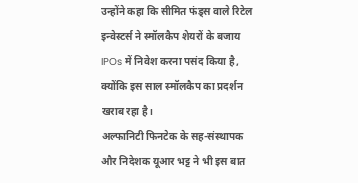उन्होंने कहा कि सीमित फंड्स वाले रिटेल इन्वेस्टर्स ने स्मॉलकैप शेयरों के बजाय IPOs में निवेश करना पसंद किया है, क्योंकि इस साल स्मॉलकैप का प्रदर्शन खराब रहा है।
अल्फानिटी फिनटेक के सह-संस्थापक और निदेशक यूआर भट्ट ने भी इस बात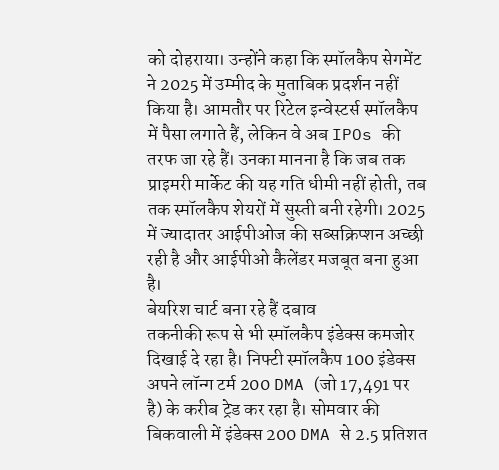को दोहराया। उन्होंने कहा कि स्मॉलकैप सेगमेंट ने 2025 में उम्मीद के मुताबिक प्रदर्शन नहीं किया है। आमतौर पर रिटेल इन्वेस्टर्स स्मॉलकैप में पैसा लगाते हैं, लेकिन वे अब IPOs की तरफ जा रहे हैं। उनका मानना है कि जब तक प्राइमरी मार्केट की यह गति धीमी नहीं होती, तब तक स्मॉलकैप शेयरों में सुस्ती बनी रहेगी। 2025 में ज्यादातर आईपीओज की सब्सक्रिप्शन अच्छी रही है और आईपीओ कैलेंडर मजबूत बना हुआ है।
बेयरिश चार्ट बना रहे हैं दबाव
तकनीकी रूप से भी स्मॉलकैप इंडेक्स कमजोर दिखाई दे रहा है। निफ्टी स्मॉलकैप 100 इंडेक्स अपने लॉन्ग टर्म 200 DMA (जो 17,491 पर है) के करीब ट्रेड कर रहा है। सोमवार की बिकवाली में इंडेक्स 200 DMA से 2.5 प्रतिशत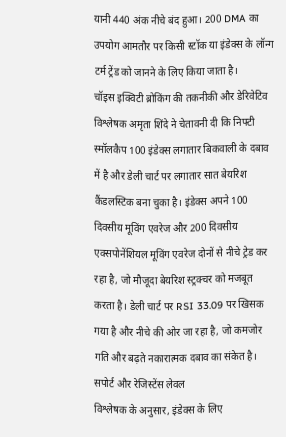यानी 440 अंक नीचे बंद हुआ। 200 DMA का उपयोग आमतौर पर किसी स्टॉक या इंडेक्स के लॉन्ग टर्म ट्रेंड को जानने के लिए किया जाता है।
चॉइस इक्विटी ब्रोकिंग की तकनीकी और डेरिवेटिव विश्लेषक अमृता शिंदे ने चेतावनी दी कि निफ्टी स्मॉलकैप 100 इंडेक्स लगातार बिकवाली के दबाव में है और डेली चार्ट पर लगातार सात बेयरिश कैंडलस्टिक बना चुका है। इंडेक्स अपने 100 दिवसीय मूविंग एवरेज और 200 दिवसीय एक्सपोनेंशियल मूविंग एवरेज दोनों से नीचे ट्रेड कर रहा है, जो मौजूदा बेयरिश स्ट्रक्चर को मजबूत करता है। डेली चार्ट पर RSI 33.09 पर खिसक गया है और नीचे की ओर जा रहा है, जो कमजोर गति और बढ़ते नकारात्मक दबाव का संकेत है।
सपोर्ट और रेजिस्टेंस लेवल
विश्लेषक के अनुसार, इंडेक्स के लिए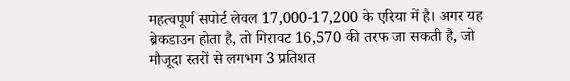महत्वपूर्ण सपोर्ट लेवल 17,000-17,200 के एरिया में है। अगर यह ब्रेकडाउन होता है, तो गिरावट 16,570 की तरफ जा सकती है, जो मौजूदा स्तरों से लगभग 3 प्रतिशत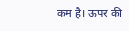कम है। ऊपर की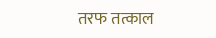तरफ तत्काल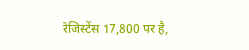रेजिस्टेंस 17,800 पर है,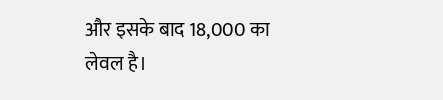और इसके बाद 18,000 का लेवल है।